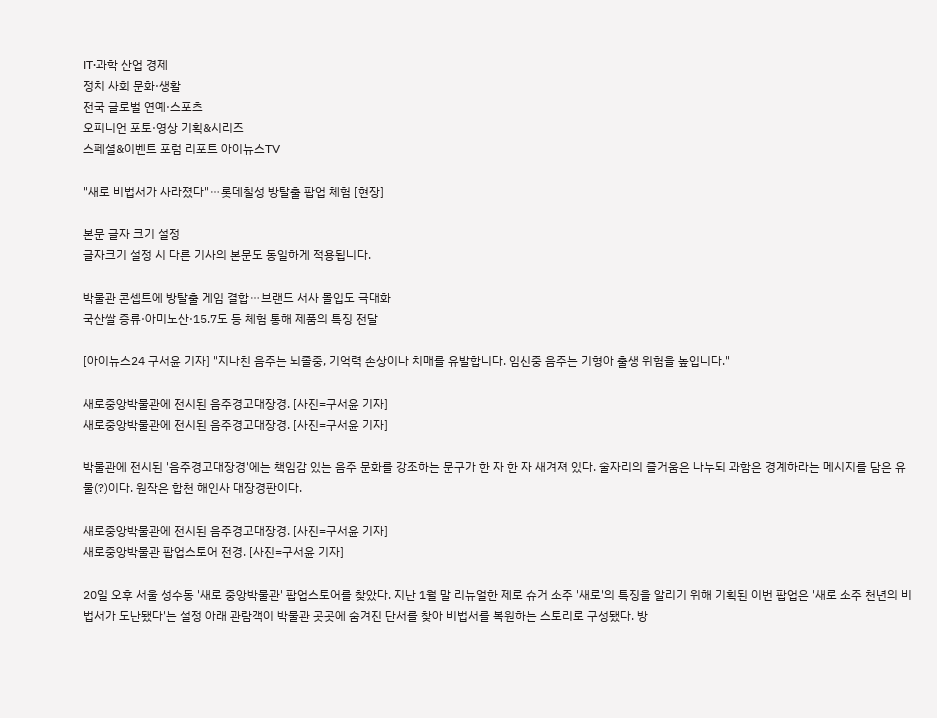IT·과학 산업 경제
정치 사회 문화·생활
전국 글로벌 연예·스포츠
오피니언 포토·영상 기획&시리즈
스페셜&이벤트 포럼 리포트 아이뉴스TV

"새로 비법서가 사라졌다"⋯롯데칠성 방탈출 팝업 체험 [현장]

본문 글자 크기 설정
글자크기 설정 시 다른 기사의 본문도 동일하게 적용됩니다.

박물관 콘셉트에 방탈출 게임 결합⋯브랜드 서사 몰입도 극대화
국산쌀 증류·아미노산·15.7도 등 체험 통해 제품의 특징 전달

[아이뉴스24 구서윤 기자] "지나친 음주는 뇌졸중, 기억력 손상이나 치매를 유발합니다. 임신중 음주는 기형아 출생 위험을 높입니다."

새로중앙박물관에 전시된 음주경고대장경. [사진=구서윤 기자]
새로중앙박물관에 전시된 음주경고대장경. [사진=구서윤 기자]

박물관에 전시된 '음주경고대장경'에는 책임감 있는 음주 문화를 강조하는 문구가 한 자 한 자 새겨져 있다. 술자리의 즐거움은 나누되 과함은 경계하라는 메시지를 담은 유물(?)이다. 원작은 합천 해인사 대장경판이다.

새로중앙박물관에 전시된 음주경고대장경. [사진=구서윤 기자]
새로중앙박물관 팝업스토어 전경. [사진=구서윤 기자]

20일 오후 서울 성수동 '새로 중앙박물관' 팝업스토어를 찾았다. 지난 1월 말 리뉴얼한 제로 슈거 소주 '새로'의 특징을 알리기 위해 기획된 이번 팝업은 '새로 소주 천년의 비법서가 도난됐다'는 설정 아래 관람객이 박물관 곳곳에 숨겨진 단서를 찾아 비법서를 복원하는 스토리로 구성됐다. 방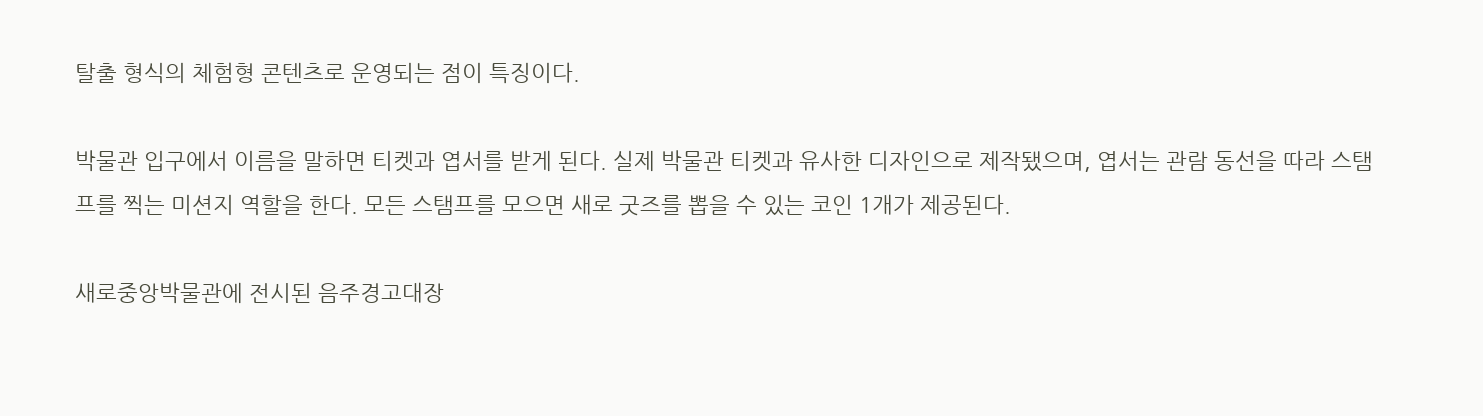탈출 형식의 체험형 콘텐츠로 운영되는 점이 특징이다.

박물관 입구에서 이름을 말하면 티켓과 엽서를 받게 된다. 실제 박물관 티켓과 유사한 디자인으로 제작됐으며, 엽서는 관람 동선을 따라 스탬프를 찍는 미션지 역할을 한다. 모든 스탬프를 모으면 새로 굿즈를 뽑을 수 있는 코인 1개가 제공된다.

새로중앙박물관에 전시된 음주경고대장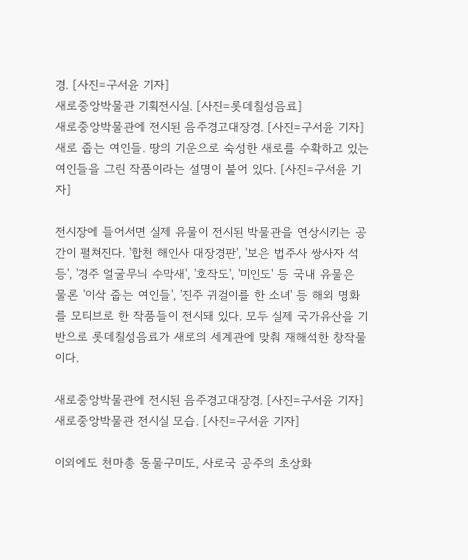경. [사진=구서윤 기자]
새로중앙박물관 기획전시실. [사진=롯데칠성음료]
새로중앙박물관에 전시된 음주경고대장경. [사진=구서윤 기자]
새로 줍는 여인들. 땅의 기운으로 숙성한 새로를 수확하고 있는 여인들을 그린 작품이라는 설명이 붙어 있다. [사진=구서윤 기자]

전시장에 들어서면 실제 유물이 전시된 박물관을 연상시키는 공간이 펼쳐진다. '합천 해인사 대장경판', '보은 법주사 쌍사자 석등', '경주 얼굴무늬 수막새', '호작도', '미인도' 등 국내 유물은 물론 '이삭 줍는 여인들', '진주 귀걸이를 한 소녀' 등 해외 명화를 모티브로 한 작품들이 전시돼 있다. 모두 실제 국가유산을 기반으로 롯데칠성음료가 새로의 세계관에 맞춰 재해석한 창작물이다.

새로중앙박물관에 전시된 음주경고대장경. [사진=구서윤 기자]
새로중앙박물관 전시실 모습. [사진=구서윤 기자]

이외에도 천마총 동물구미도, 사로국 공주의 초상화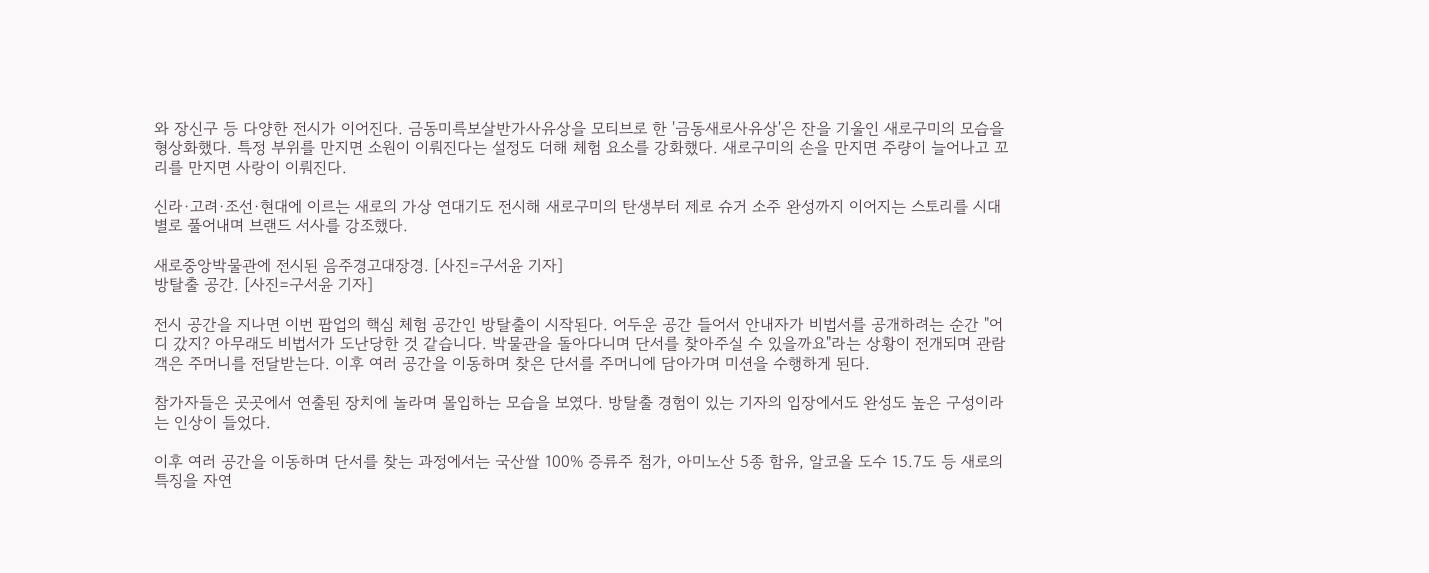와 장신구 등 다양한 전시가 이어진다. 금동미륵보살반가사유상을 모티브로 한 '금동새로사유상'은 잔을 기울인 새로구미의 모습을 형상화했다. 특정 부위를 만지면 소원이 이뤄진다는 설정도 더해 체험 요소를 강화했다. 새로구미의 손을 만지면 주량이 늘어나고 꼬리를 만지면 사랑이 이뤄진다.

신라·고려·조선·현대에 이르는 새로의 가상 연대기도 전시해 새로구미의 탄생부터 제로 슈거 소주 완성까지 이어지는 스토리를 시대별로 풀어내며 브랜드 서사를 강조했다.

새로중앙박물관에 전시된 음주경고대장경. [사진=구서윤 기자]
방탈출 공간. [사진=구서윤 기자]

전시 공간을 지나면 이번 팝업의 핵심 체험 공간인 방탈출이 시작된다. 어두운 공간 들어서 안내자가 비법서를 공개하려는 순간 "어디 갔지? 아무래도 비법서가 도난당한 것 같습니다. 박물관을 돌아다니며 단서를 찾아주실 수 있을까요"라는 상황이 전개되며 관람객은 주머니를 전달받는다. 이후 여러 공간을 이동하며 찾은 단서를 주머니에 담아가며 미션을 수행하게 된다.

참가자들은 곳곳에서 연출된 장치에 놀라며 몰입하는 모습을 보였다. 방탈출 경험이 있는 기자의 입장에서도 완성도 높은 구성이라는 인상이 들었다.

이후 여러 공간을 이동하며 단서를 찾는 과정에서는 국산쌀 100% 증류주 첨가, 아미노산 5종 함유, 알코올 도수 15.7도 등 새로의 특징을 자연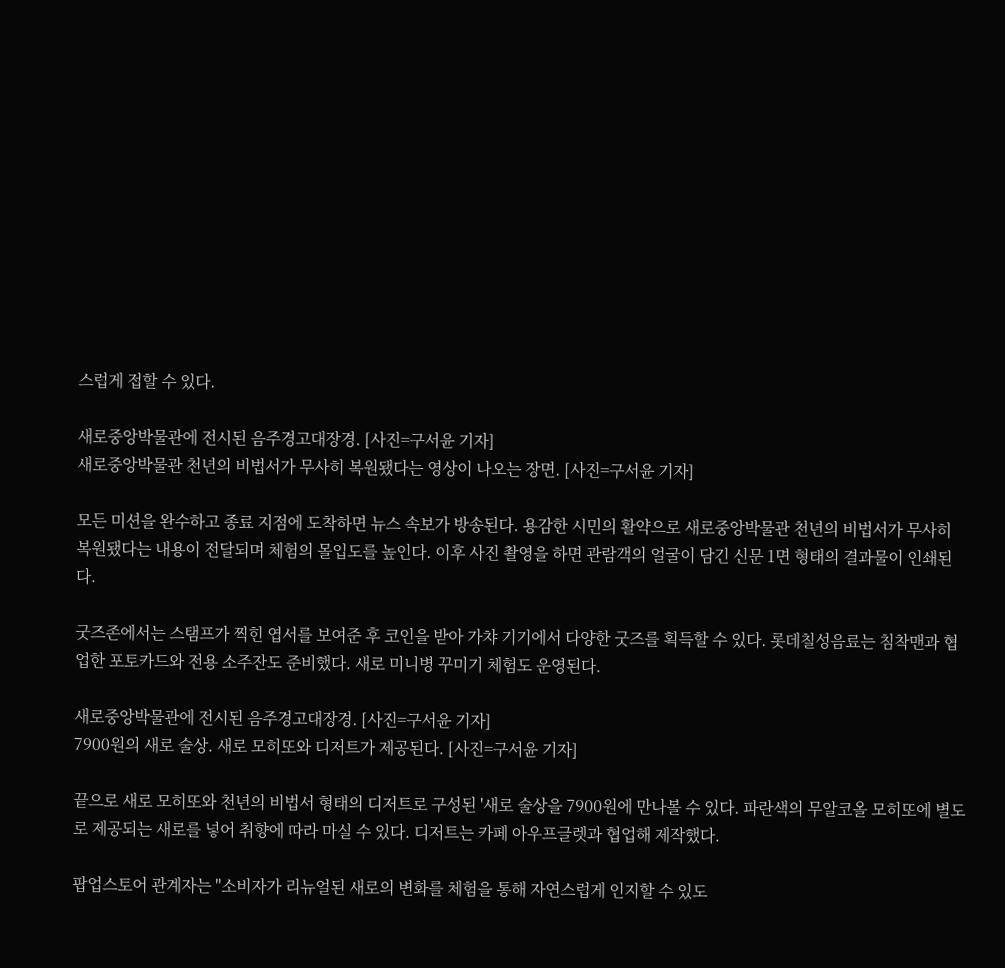스럽게 접할 수 있다.

새로중앙박물관에 전시된 음주경고대장경. [사진=구서윤 기자]
새로중앙박물관 천년의 비법서가 무사히 복원됐다는 영상이 나오는 장면. [사진=구서윤 기자]

모든 미션을 완수하고 종료 지점에 도착하면 뉴스 속보가 방송된다. 용감한 시민의 활약으로 새로중앙박물관 천년의 비법서가 무사히 복원됐다는 내용이 전달되며 체험의 몰입도를 높인다. 이후 사진 촬영을 하면 관람객의 얼굴이 담긴 신문 1면 형태의 결과물이 인쇄된다.

굿즈존에서는 스탬프가 찍힌 엽서를 보여준 후 코인을 받아 가챠 기기에서 다양한 굿즈를 획득할 수 있다. 롯데칠성음료는 침착맨과 협업한 포토카드와 전용 소주잔도 준비했다. 새로 미니병 꾸미기 체험도 운영된다.

새로중앙박물관에 전시된 음주경고대장경. [사진=구서윤 기자]
7900원의 새로 술상. 새로 모히또와 디저트가 제공된다. [사진=구서윤 기자]

끝으로 새로 모히또와 천년의 비법서 형태의 디저트로 구성된 '새로 술상을 7900원에 만나볼 수 있다. 파란색의 무알코올 모히또에 별도로 제공되는 새로를 넣어 취향에 따라 마실 수 있다. 디저트는 카페 아우프글렛과 협업해 제작했다.

팝업스토어 관계자는 "소비자가 리뉴얼된 새로의 변화를 체험을 통해 자연스럽게 인지할 수 있도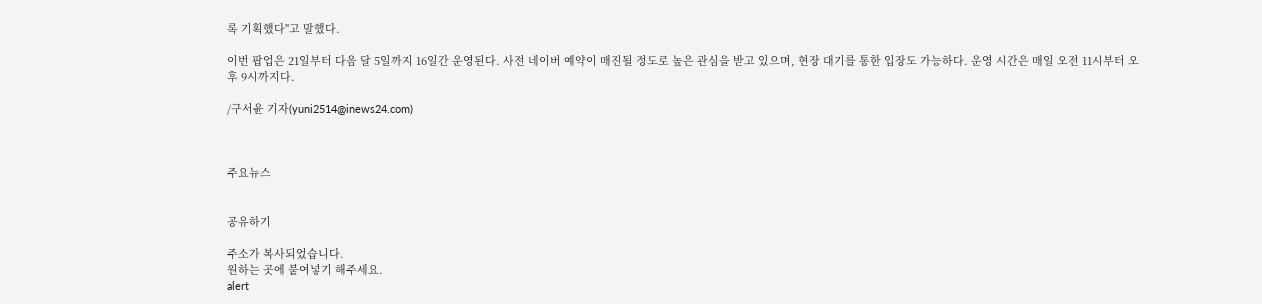록 기획했다"고 말했다.

이번 팝업은 21일부터 다음 달 5일까지 16일간 운영된다. 사전 네이버 예약이 매진될 정도로 높은 관심을 받고 있으며, 현장 대기를 통한 입장도 가능하다. 운영 시간은 매일 오전 11시부터 오후 9시까지다.

/구서윤 기자(yuni2514@inews24.com)



주요뉴스


공유하기

주소가 복사되었습니다.
원하는 곳에 붙여넣기 해주세요.
alert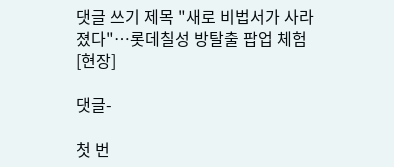댓글 쓰기 제목 "새로 비법서가 사라졌다"⋯롯데칠성 방탈출 팝업 체험 [현장]

댓글-

첫 번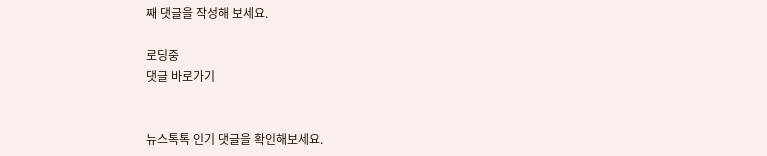째 댓글을 작성해 보세요.

로딩중
댓글 바로가기


뉴스톡톡 인기 댓글을 확인해보세요.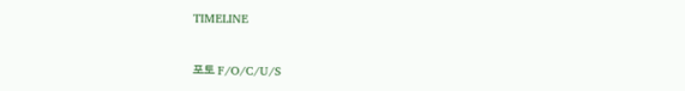TIMELINE



포토 F/O/C/U/S